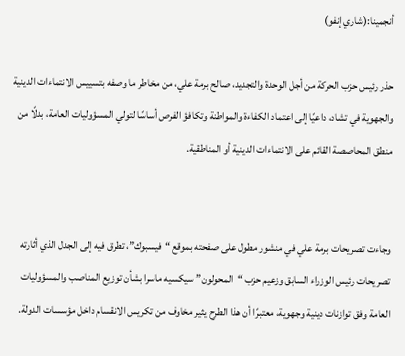أنجمينا:(شاري إنفو)

حذر رئيس حزب الحركة من أجل الوحدة والتجديد، صالح برمة علي، من مخاطر ما وصفه بتسييس الانتماءات الدينية والجهوية في تشاد، داعيًا إلى اعتماد الكفاءة والمواطنة وتكافؤ الفرص أساسًا لتولي المسؤوليات العامة، بدلًا من منطق المحاصصة القائم على الانتماءات الدينية أو المناطقية.


وجاءت تصريحات برمة علي في منشور مطول على صفحته بموقع “فيسبوك”، تطرق فيه إلى الجدل الذي أثارته تصريحات رئيس الوزراء السابق وزعيم حزب “المحولون” سيكسيه ماسرا بشأن توزيع المناصب والمسؤوليات العامة وفق توازنات دينية وجهوية، معتبرًا أن هذا الطرح يثير مخاوف من تكريس الانقسام داخل مؤسسات الدولة.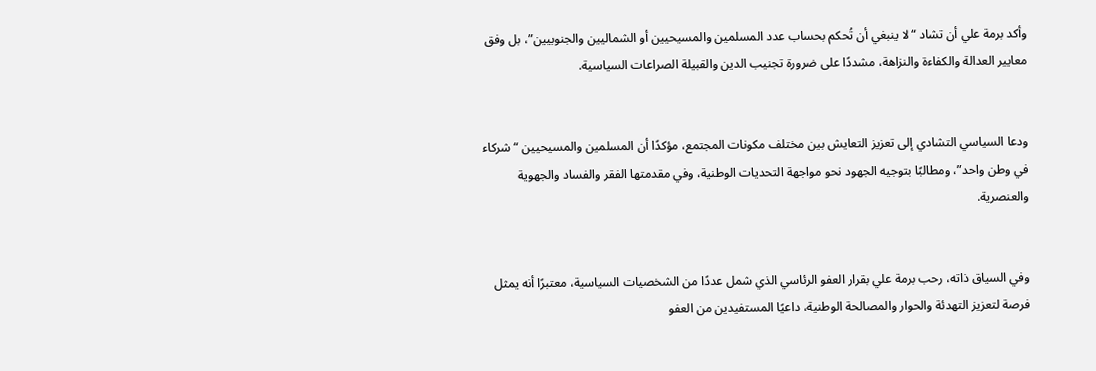وأكد برمة علي أن تشاد “لا ينبغي أن تُحكم بحساب عدد المسلمين والمسيحيين أو الشماليين والجنوبيين”، بل وفق معايير العدالة والكفاءة والنزاهة، مشددًا على ضرورة تجنيب الدين والقبيلة الصراعات السياسية.


ودعا السياسي التشادي إلى تعزيز التعايش بين مختلف مكونات المجتمع، مؤكدًا أن المسلمين والمسيحيين “شركاء في وطن واحد”، ومطالبًا بتوجيه الجهود نحو مواجهة التحديات الوطنية، وفي مقدمتها الفقر والفساد والجهوية والعنصرية.


وفي السياق ذاته، رحب برمة علي بقرار العفو الرئاسي الذي شمل عددًا من الشخصيات السياسية، معتبرًا أنه يمثل فرصة لتعزيز التهدئة والحوار والمصالحة الوطنية، داعيًا المستفيدين من العفو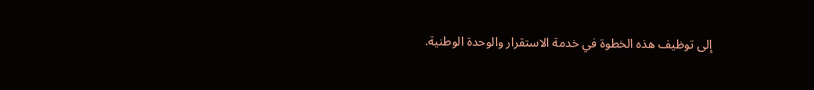إلى توظيف هذه الخطوة في خدمة الاستقرار والوحدة الوطنية.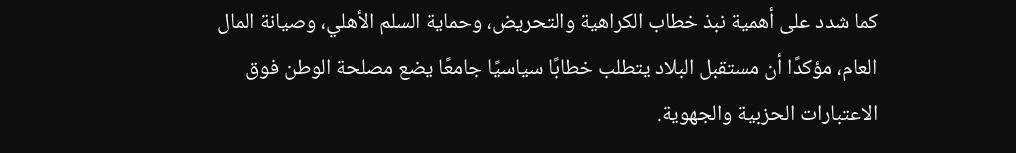كما شدد على أهمية نبذ خطاب الكراهية والتحريض، وحماية السلم الأهلي، وصيانة المال العام، مؤكدًا أن مستقبل البلاد يتطلب خطابًا سياسيًا جامعًا يضع مصلحة الوطن فوق الاعتبارات الحزبية والجهوية.